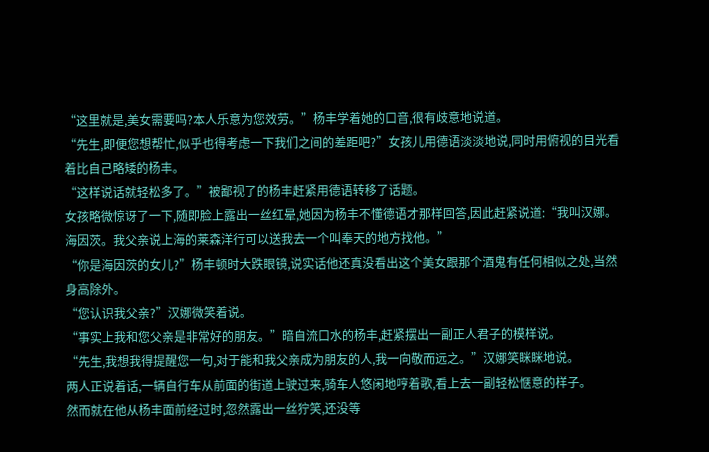“这里就是,美女需要吗?本人乐意为您效劳。”杨丰学着她的口音,很有歧意地说道。
“先生,即便您想帮忙,似乎也得考虑一下我们之间的差距吧?”女孩儿用德语淡淡地说,同时用俯视的目光看着比自己略矮的杨丰。
“这样说话就轻松多了。”被鄙视了的杨丰赶紧用德语转移了话题。
女孩略微惊讶了一下,随即脸上露出一丝红晕,她因为杨丰不懂德语才那样回答,因此赶紧说道:“我叫汉娜。海因茨。我父亲说上海的莱森洋行可以送我去一个叫奉天的地方找他。”
“你是海因茨的女儿?”杨丰顿时大跌眼镜,说实话他还真没看出这个美女跟那个酒鬼有任何相似之处,当然身高除外。
“您认识我父亲?”汉娜微笑着说。
“事实上我和您父亲是非常好的朋友。”暗自流口水的杨丰,赶紧摆出一副正人君子的模样说。
“先生,我想我得提醒您一句,对于能和我父亲成为朋友的人,我一向敬而远之。”汉娜笑眯眯地说。
两人正说着话,一辆自行车从前面的街道上驶过来,骑车人悠闲地哼着歌,看上去一副轻松惬意的样子。
然而就在他从杨丰面前经过时,忽然露出一丝狞笑,还没等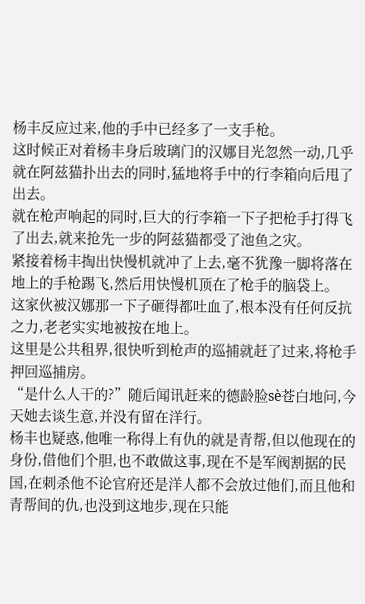杨丰反应过来,他的手中已经多了一支手枪。
这时候正对着杨丰身后玻璃门的汉娜目光忽然一动,几乎就在阿兹猫扑出去的同时,猛地将手中的行李箱向后甩了出去。
就在枪声响起的同时,巨大的行李箱一下子把枪手打得飞了出去,就来抢先一步的阿兹猫都受了池鱼之灾。
紧接着杨丰掏出快慢机就冲了上去,毫不犹豫一脚将落在地上的手枪踢飞,然后用快慢机顶在了枪手的脑袋上。
这家伙被汉娜那一下子砸得都吐血了,根本没有任何反抗之力,老老实实地被按在地上。
这里是公共租界,很快听到枪声的巡捕就赶了过来,将枪手押回巡捕房。
“是什么人干的?”随后闻讯赶来的德龄脸sè苍白地问,今天她去谈生意,并没有留在洋行。
杨丰也疑惑,他唯一称得上有仇的就是青帮,但以他现在的身份,借他们个胆,也不敢做这事,现在不是军阀割据的民国,在刺杀他不论官府还是洋人都不会放过他们,而且他和青帮间的仇,也没到这地步,现在只能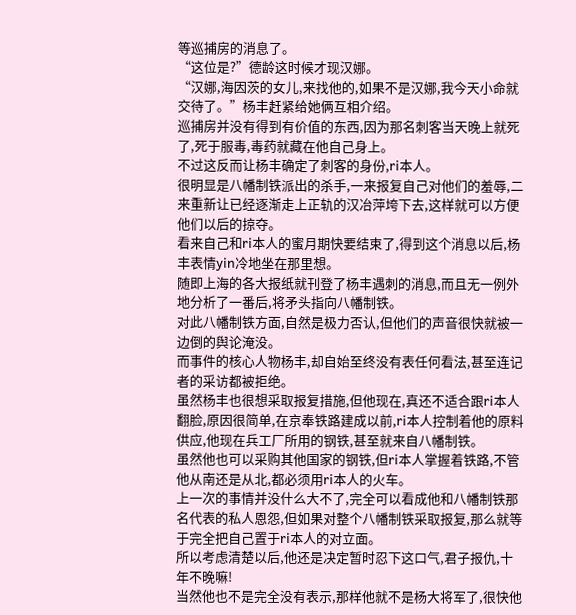等巡捕房的消息了。
“这位是?”德龄这时候才现汉娜。
“汉娜,海因茨的女儿,来找他的,如果不是汉娜,我今天小命就交待了。”杨丰赶紧给她俩互相介绍。
巡捕房并没有得到有价值的东西,因为那名刺客当天晚上就死了,死于服毒,毒药就藏在他自己身上。
不过这反而让杨丰确定了刺客的身份,ri本人。
很明显是八幡制铁派出的杀手,一来报复自己对他们的羞辱,二来重新让已经逐渐走上正轨的汉冶萍垮下去,这样就可以方便他们以后的掠夺。
看来自己和ri本人的蜜月期快要结束了,得到这个消息以后,杨丰表情yin冷地坐在那里想。
随即上海的各大报纸就刊登了杨丰遇刺的消息,而且无一例外地分析了一番后,将矛头指向八幡制铁。
对此八幡制铁方面,自然是极力否认,但他们的声音很快就被一边倒的舆论淹没。
而事件的核心人物杨丰,却自始至终没有表任何看法,甚至连记者的采访都被拒绝。
虽然杨丰也很想采取报复措施,但他现在,真还不适合跟ri本人翻脸,原因很简单,在京奉铁路建成以前,ri本人控制着他的原料供应,他现在兵工厂所用的钢铁,甚至就来自八幡制铁。
虽然他也可以采购其他国家的钢铁,但ri本人掌握着铁路,不管他从南还是从北,都必须用ri本人的火车。
上一次的事情并没什么大不了,完全可以看成他和八幡制铁那名代表的私人恩怨,但如果对整个八幡制铁采取报复,那么就等于完全把自己置于ri本人的对立面。
所以考虑清楚以后,他还是决定暂时忍下这口气,君子报仇,十年不晚嘛!
当然他也不是完全没有表示,那样他就不是杨大将军了,很快他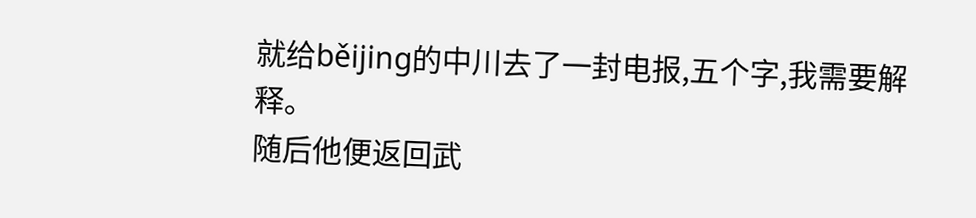就给běijing的中川去了一封电报,五个字,我需要解释。
随后他便返回武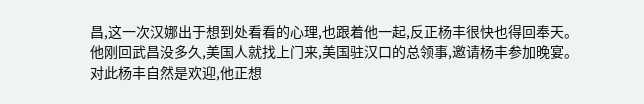昌,这一次汉娜出于想到处看看的心理,也跟着他一起,反正杨丰很快也得回奉天。
他刚回武昌没多久,美国人就找上门来,美国驻汉口的总领事,邀请杨丰参加晚宴。
对此杨丰自然是欢迎,他正想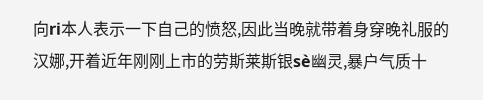向ri本人表示一下自己的愤怒,因此当晚就带着身穿晚礼服的汉娜,开着近年刚刚上市的劳斯莱斯银sè幽灵,暴户气质十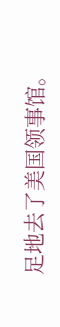足地去了美国领事馆。